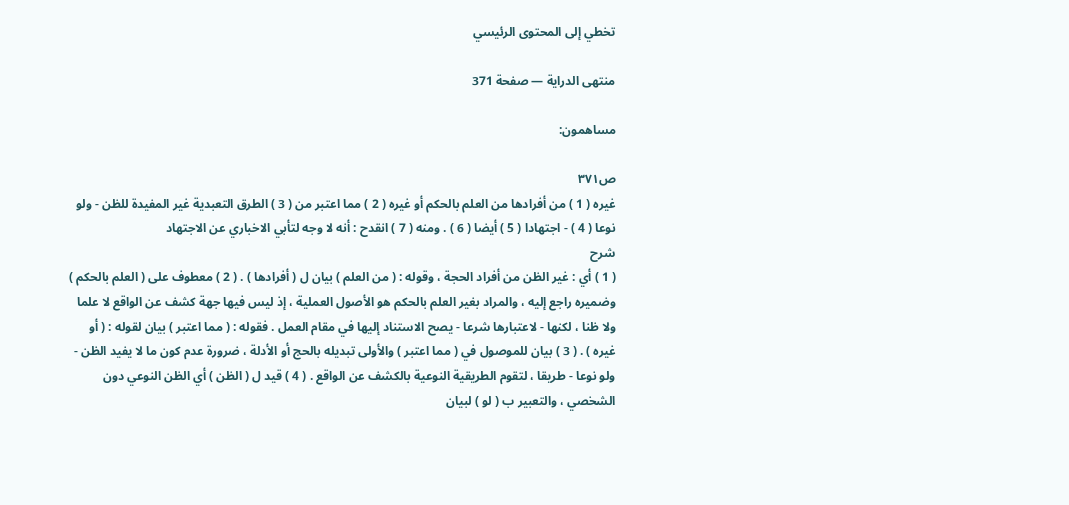تخطي إلى المحتوى الرئيسي

منتهى الدراية — صفحة 371

مساهمون:

ص٣٧١
غيره ( 1 ) من أفرادها من العلم بالحكم أو غيره ( 2 ) مما اعتبر من ( 3 ) الطرق التعبدية غير المفيدة للظن - ولو نوعا ( 4 ) - اجتهادا ( 5 ) أيضا ( 6 ) . ومنه ( 7 ) انقدح : أنه لا وجه لتأبي الاخباري عن الاجتهاد
شرح
( 1 ) أي : غير الظن من أفراد الحجة ، وقوله : ( من العلم ) بيان ل ( أفرادها ) . ( 2 ) معطوف على ( العلم بالحكم ) وضميره راجع إليه ، والمراد بغير العلم بالحكم هو الأصول العملية ، إذ ليس فيها جهة كشف عن الواقع لا علما ولا ظنا ، لكنها - لاعتبارها شرعا - يصح الاستناد إليها في مقام العمل . فقوله : ( مما اعتبر ) بيان لقوله : ( أو غيره ) . ( 3 ) بيان للموصول في ( مما اعتبر ) والأولى تبديله بالحج أو الأدلة ، ضرورة عدم كون ما لا يفيد الظن - ولو نوعا - طريقا ، لتقوم الطريقية النوعية بالكشف عن الواقع . ( 4 ) قيد ل ( الظن ) أي الظن النوعي دون الشخصي ، والتعبير ب ( لو ) لبيان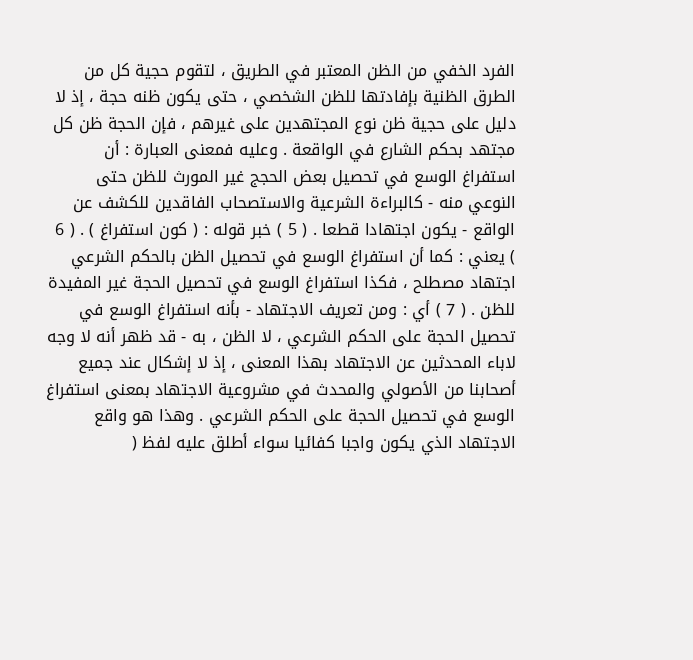الفرد الخفي من الظن المعتبر في الطريق ، لتقوم حجية كل من الطرق الظنية بإفادتها للظن الشخصي ، حتى يكون ظنه حجة ، إذ لا دليل على حجية ظن نوع المجتهدين على غيرهم ، فإن الحجة ظن كل مجتهد بحكم الشارع في الواقعة . وعليه فمعنى العبارة : أن استفراغ الوسع في تحصيل بعض الحجج غير المورث للظن حتى النوعي منه - كالبراءة الشرعية والاستصحاب الفاقدين للكشف عن الواقع - يكون اجتهادا قطعا . ( 5 ) خبر قوله : ( كون استفراغ ) . ( 6 ) يعني : كما أن استفراغ الوسع في تحصيل الظن بالحكم الشرعي اجتهاد مصطلح ، فكذا استفراغ الوسع في تحصيل الحجة غير المفيدة للظن . ( 7 ) أي : ومن تعريف الاجتهاد - بأنه استفراغ الوسع في تحصيل الحجة على الحكم الشرعي ، لا الظن ، به - قد ظهر أنه لا وجه لاباء المحدثين عن الاجتهاد بهذا المعنى ، إذ لا إشكال عند جميع أصحابنا من الأصولي والمحدث في مشروعية الاجتهاد بمعنى استفراغ الوسع في تحصيل الحجة على الحكم الشرعي . وهذا هو واقع الاجتهاد الذي يكون واجبا كفائيا سواء أطلق عليه لفظ (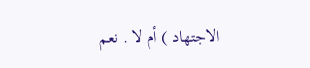الاجتهاد ) أم لا . نعم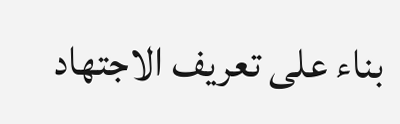بناء على تعريف الاجتهاد